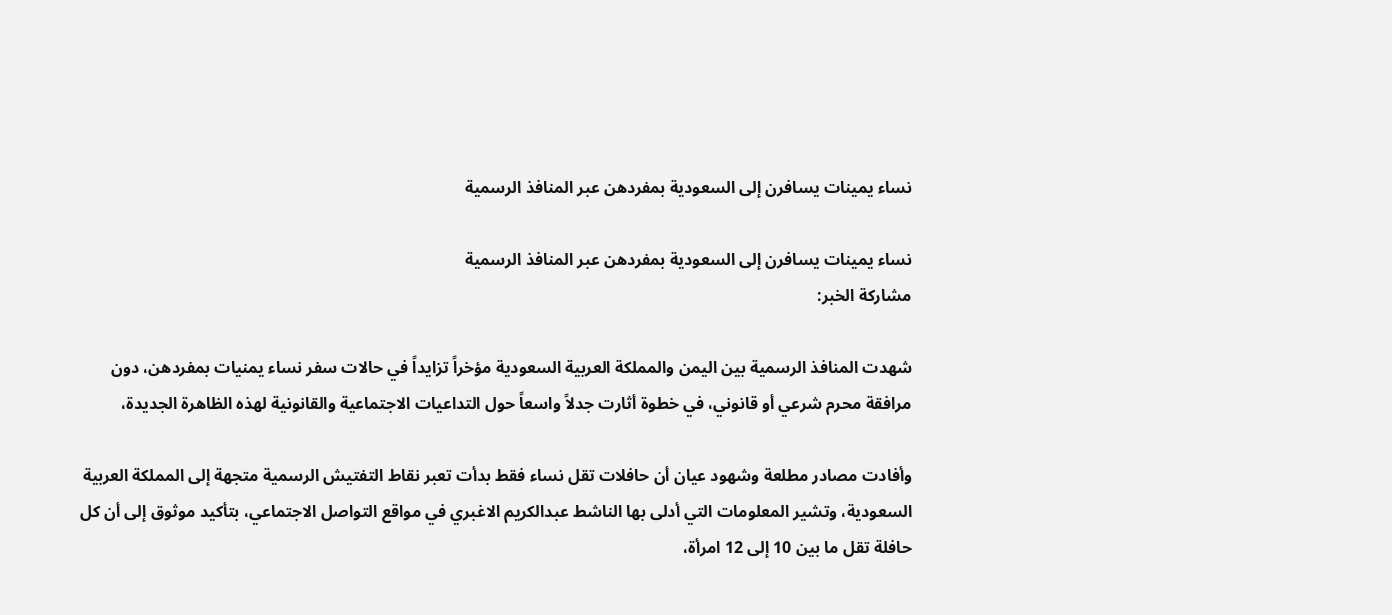نساء يمينات يسافرن إلى السعودية بمفردهن عبر المنافذ الرسمية

نساء يمينات يسافرن إلى السعودية بمفردهن عبر المنافذ الرسمية
مشاركة الخبر:

شهدت المنافذ الرسمية بين اليمن والمملكة العربية السعودية مؤخراً تزايداً في حالات سفر نساء يمنيات بمفردهن، دون مرافقة محرم شرعي أو قانوني، في خطوة أثارت جدلاً واسعاً حول التداعيات الاجتماعية والقانونية لهذه الظاهرة الجديدة،

وأفادت مصادر مطلعة وشهود عيان أن حافلات تقل نساء فقط بدأت تعبر نقاط التفتيش الرسمية متجهة إلى المملكة العربية السعودية، وتشير المعلومات التي أدلى بها الناشط عبدالكريم الاغبري في مواقع التواصل الاجتماعي، بتأكيد موثوق إلى أن كل حافلة تقل ما بين 10 إلى 12 امرأة،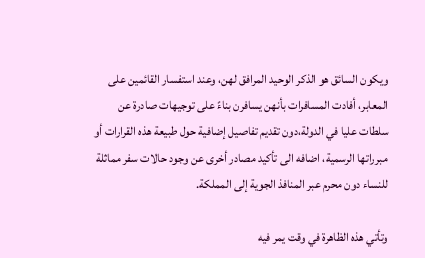ويكون السائق هو الذكر الوحيد المرافق لهن، وعند استفسار القائمين على المعابر، أفادت المسافرات بأنهن يسافرن بناءً على توجيهات صادرة عن سلطات عليا في الدولة،دون تقديم تفاصيل إضافية حول طبيعة هذه القرارات أو مبرراتها الرسمية، اضافه الى تأكيد مصادر أخرى عن وجود حالات سفر مماثلة للنساء دون محرم عبر المنافذ الجوية إلى المملكة.

وتأتي هذه الظاهرة في وقت يمر فيه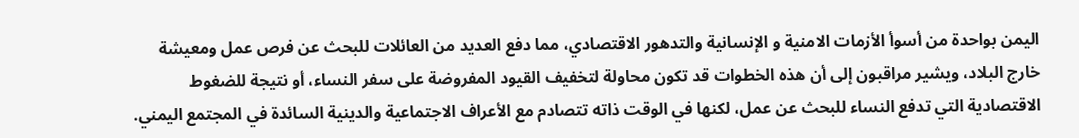اليمن بواحدة من أسوأ الأزمات الامنية و الإنسانية والتدهور الاقتصادي، مما دفع العديد من العائلات للبحث عن فرص عمل ومعيشة خارج البلاد، ويشير مراقبون إلى أن هذه الخطوات قد تكون محاولة لتخفيف القيود المفروضة على سفر النساء، أو نتيجة للضغوط الاقتصادية التي تدفع النساء للبحث عن عمل، لكنها في الوقت ذاته تتصادم مع الأعراف الاجتماعية والدينية السائدة في المجتمع اليمني.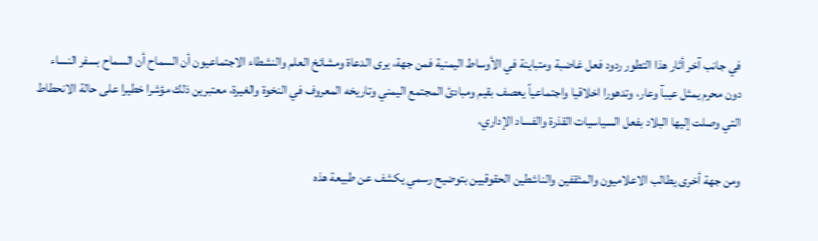في جانب آخر أثار هذا التطور ردود فعل غاضبة ومتباينة في الأوساط اليمنية فمن جهة، يرى الدعاة ومشائخ العلم والنشطاء الاجتماعيون أن السماح أن السماح بسفر النساء دون محرم يمثل عيبآ وعار، وتدهورا اخلاقيا واجتماعياً يعصف بقيم ومبادئ المجتمع اليمني وتاريخه المعروف في النخوة والغيرة، معتبرين ذلك مؤشرا خطيرا على حالة الانحطاط التي وصلت إليها البلاد بفعل السياسيات القذرة والفساد الإداري،

ومن جهة أخرى يطالب الاعلاميون والمثقفين والناشطين الحقوقيين بتوضيح رسمي يكشف عن طبيعة هذه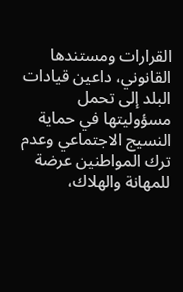القرارات ومستندها القانوني، داعين قيادات البلد إلى تحمل مسؤوليتها في حماية النسيج الاجتماعي وعدم ترك المواطنين عرضة للمهانة والهلاك،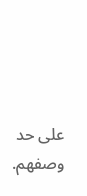على حد وصفهم.